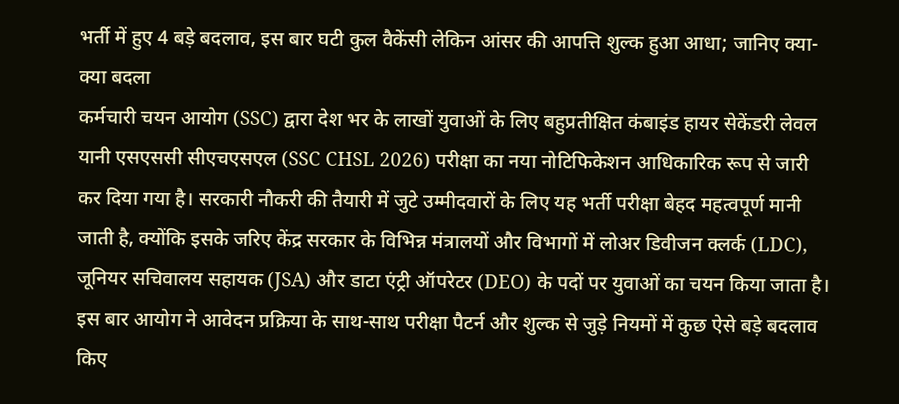भर्ती में हुए 4 बड़े बदलाव, इस बार घटी कुल वैकेंसी लेकिन आंसर की आपत्ति शुल्क हुआ आधा; जानिए क्या-क्या बदला
कर्मचारी चयन आयोग (SSC) द्वारा देश भर के लाखों युवाओं के लिए बहुप्रतीक्षित कंबाइंड हायर सेकेंडरी लेवल यानी एसएससी सीएचएसएल (SSC CHSL 2026) परीक्षा का नया नोटिफिकेशन आधिकारिक रूप से जारी कर दिया गया है। सरकारी नौकरी की तैयारी में जुटे उम्मीदवारों के लिए यह भर्ती परीक्षा बेहद महत्वपूर्ण मानी जाती है, क्योंकि इसके जरिए केंद्र सरकार के विभिन्न मंत्रालयों और विभागों में लोअर डिवीजन क्लर्क (LDC), जूनियर सचिवालय सहायक (JSA) और डाटा एंट्री ऑपरेटर (DEO) के पदों पर युवाओं का चयन किया जाता है। इस बार आयोग ने आवेदन प्रक्रिया के साथ-साथ परीक्षा पैटर्न और शुल्क से जुड़े नियमों में कुछ ऐसे बड़े बदलाव किए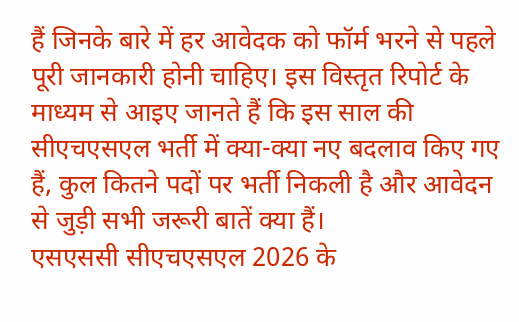हैं जिनके बारे में हर आवेदक को फॉर्म भरने से पहले पूरी जानकारी होनी चाहिए। इस विस्तृत रिपोर्ट के माध्यम से आइए जानते हैं कि इस साल की सीएचएसएल भर्ती में क्या-क्या नए बदलाव किए गए हैं, कुल कितने पदों पर भर्ती निकली है और आवेदन से जुड़ी सभी जरूरी बातें क्या हैं।
एसएससी सीएचएसएल 2026 के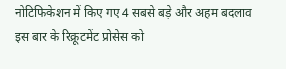नोटिफिकेशन में किए गए 4 सबसे बड़े और अहम बदलाव
इस बार के रिक्रूटमेंट प्रोसेस को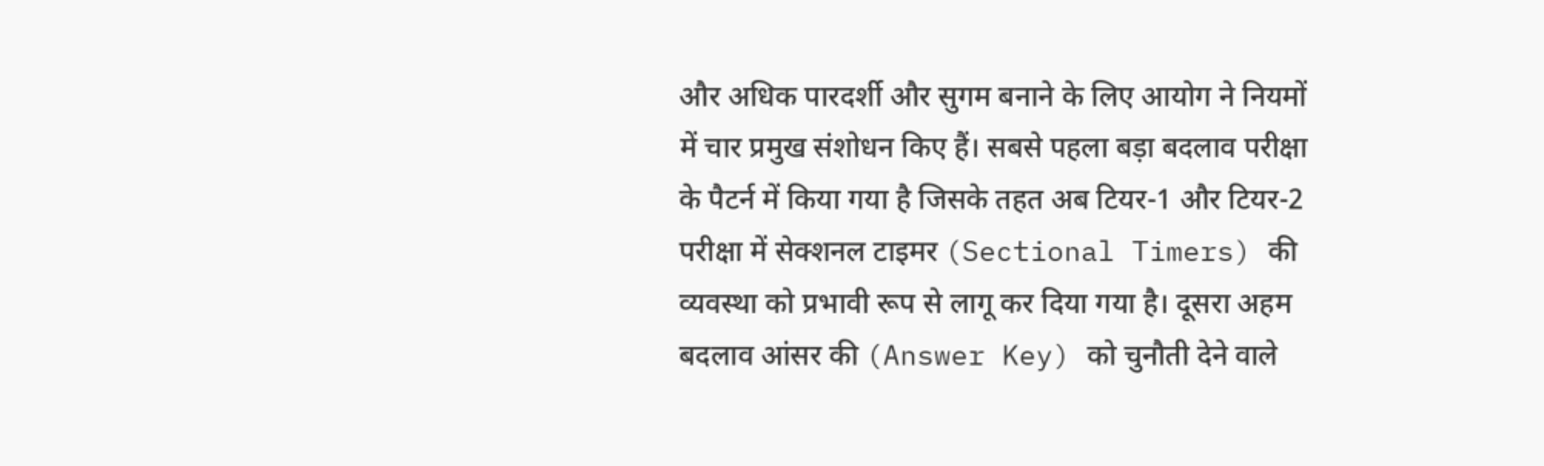और अधिक पारदर्शी और सुगम बनाने के लिए आयोग ने नियमों में चार प्रमुख संशोधन किए हैं। सबसे पहला बड़ा बदलाव परीक्षा के पैटर्न में किया गया है जिसके तहत अब टियर-1 और टियर-2 परीक्षा में सेक्शनल टाइमर (Sectional Timers) की व्यवस्था को प्रभावी रूप से लागू कर दिया गया है। दूसरा अहम बदलाव आंसर की (Answer Key) को चुनौती देने वाले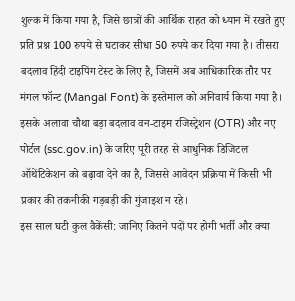शुल्क में किया गया है, जिसे छात्रों की आर्थिक राहत को ध्यान में रखते हुए प्रति प्रश्न 100 रुपये से घटाकर सीधा 50 रुपये कर दिया गया है। तीसरा बदलाव हिंदी टाइपिंग टेस्ट के लिए है, जिसमें अब आधिकारिक तौर पर मंगल फॉन्ट (Mangal Font) के इस्तेमाल को अनिवार्य किया गया है। इसके अलावा चौथा बड़ा बदलाव वन-टाइम रजिस्ट्रेशन (OTR) और नए पोर्टल (ssc.gov.in) के जरिए पूरी तरह से आधुनिक डिजिटल ऑथेंटिकेशन को बढ़ावा देने का है, जिससे आवेदन प्रक्रिया में किसी भी प्रकार की तकनीकी गड़बड़ी की गुंजाइश न रहे।
इस साल घटी कुल वैकेंसी: जानिए कितने पदों पर होगी भर्ती और क्या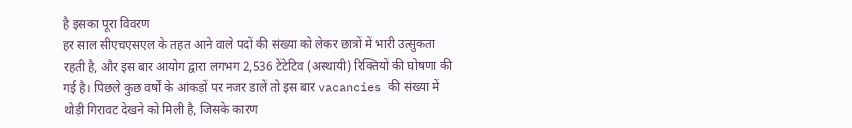है इसका पूरा विवरण
हर साल सीएचएसएल के तहत आने वाले पदों की संख्या को लेकर छात्रों में भारी उत्सुकता रहती है, और इस बार आयोग द्वारा लगभग 2,536 टेंटेटिव (अस्थायी) रिक्तियों की घोषणा की गई है। पिछले कुछ वर्षों के आंकड़ों पर नजर डालें तो इस बार vacancies की संख्या में थोड़ी गिरावट देखने को मिली है, जिसके कारण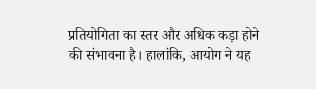प्रतियोगिता का स्तर और अधिक कड़ा होने की संभावना है। हालांकि, आयोग ने यह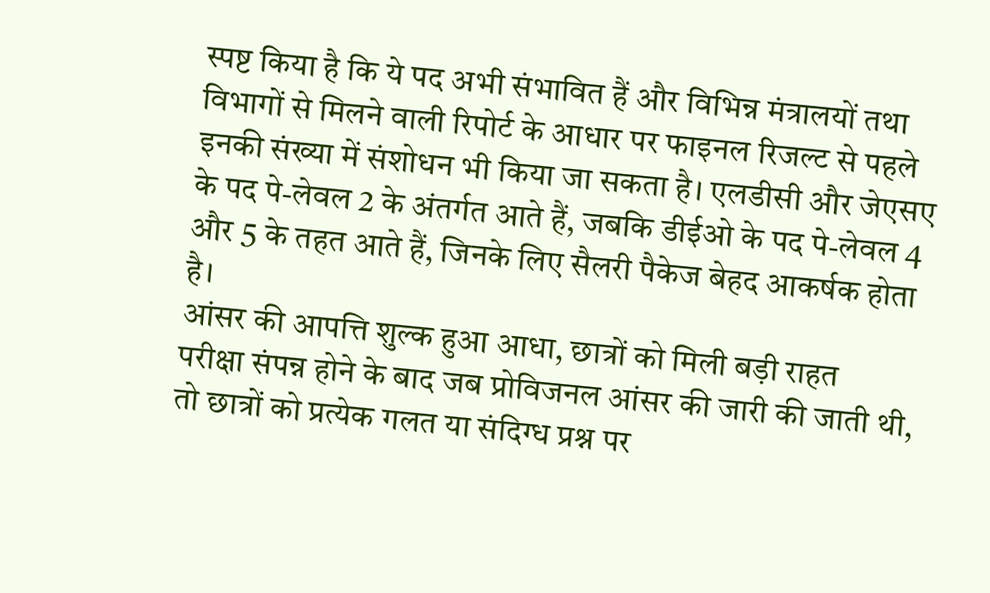स्पष्ट किया है कि ये पद अभी संभावित हैं और विभिन्न मंत्रालयों तथा विभागों से मिलने वाली रिपोर्ट के आधार पर फाइनल रिजल्ट से पहले इनकी संख्या में संशोधन भी किया जा सकता है। एलडीसी और जेएसए के पद पे-लेवल 2 के अंतर्गत आते हैं, जबकि डीईओ के पद पे-लेवल 4 और 5 के तहत आते हैं, जिनके लिए सैलरी पैकेज बेहद आकर्षक होता है।
आंसर की आपत्ति शुल्क हुआ आधा, छात्रों को मिली बड़ी राहत
परीक्षा संपन्न होने के बाद जब प्रोविजनल आंसर की जारी की जाती थी, तो छात्रों को प्रत्येक गलत या संदिग्ध प्रश्न पर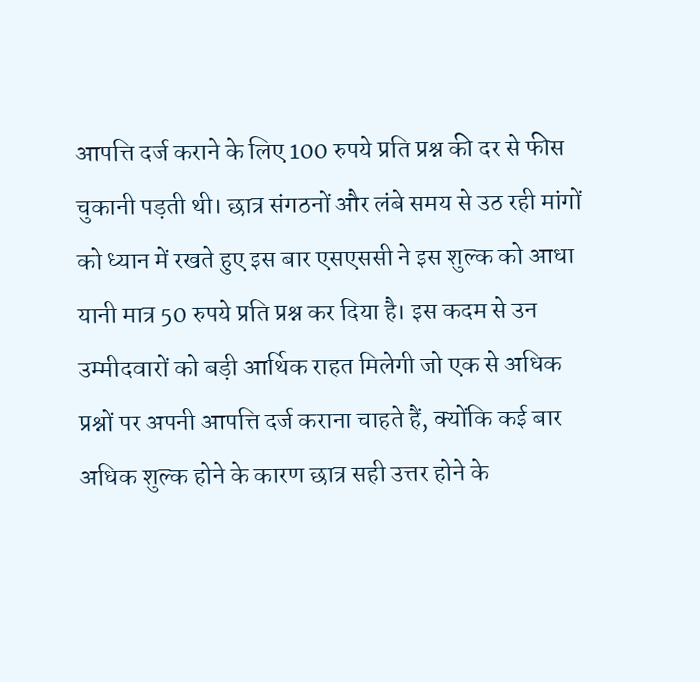आपत्ति दर्ज कराने के लिए 100 रुपये प्रति प्रश्न की दर से फीस चुकानी पड़ती थी। छात्र संगठनों और लंबे समय से उठ रही मांगों को ध्यान में रखते हुए इस बार एसएससी ने इस शुल्क को आधा यानी मात्र 50 रुपये प्रति प्रश्न कर दिया है। इस कदम से उन उम्मीदवारों को बड़ी आर्थिक राहत मिलेगी जो एक से अधिक प्रश्नों पर अपनी आपत्ति दर्ज कराना चाहते हैं, क्योंकि कई बार अधिक शुल्क होने के कारण छात्र सही उत्तर होने के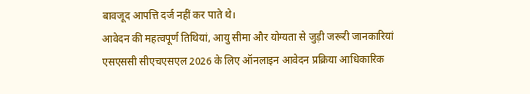बावजूद आपत्ति दर्ज नहीं कर पाते थे।
आवेदन की महत्वपूर्ण तिथियां, आयु सीमा और योग्यता से जुड़ी जरूरी जानकारियां
एसएससी सीएचएसएल 2026 के लिए ऑनलाइन आवेदन प्रक्रिया आधिकारिक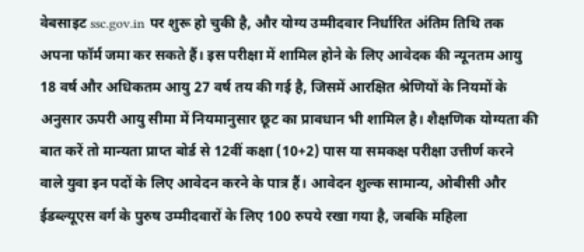वेबसाइट ssc.gov.in पर शुरू हो चुकी है, और योग्य उम्मीदवार निर्धारित अंतिम तिथि तक अपना फॉर्म जमा कर सकते हैं। इस परीक्षा में शामिल होने के लिए आवेदक की न्यूनतम आयु 18 वर्ष और अधिकतम आयु 27 वर्ष तय की गई है, जिसमें आरक्षित श्रेणियों के नियमों के अनुसार ऊपरी आयु सीमा में नियमानुसार छूट का प्रावधान भी शामिल है। शैक्षणिक योग्यता की बात करें तो मान्यता प्राप्त बोर्ड से 12वीं कक्षा (10+2) पास या समकक्ष परीक्षा उत्तीर्ण करने वाले युवा इन पदों के लिए आवेदन करने के पात्र हैं। आवेदन शुल्क सामान्य, ओबीसी और ईडब्ल्यूएस वर्ग के पुरुष उम्मीदवारों के लिए 100 रुपये रखा गया है, जबकि महिला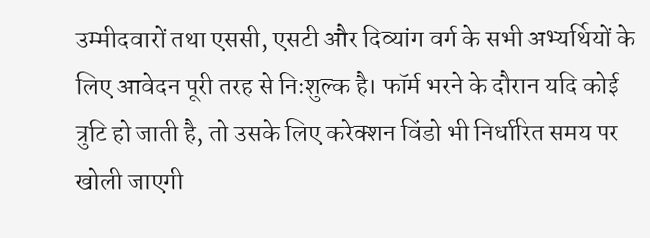उम्मीदवारों तथा एससी, एसटी और दिव्यांग वर्ग के सभी अभ्यर्थियों के लिए आवेदन पूरी तरह से निःशुल्क है। फॉर्म भरने के दौरान यदि कोई त्रुटि हो जाती है, तो उसके लिए करेक्शन विंडो भी निर्धारित समय पर खोली जाएगी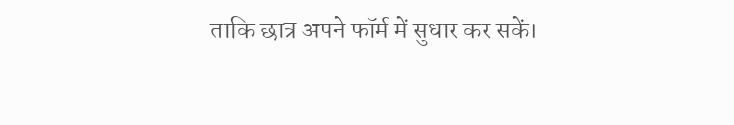ताकि छात्र अपने फॉर्म में सुधार कर सकें।